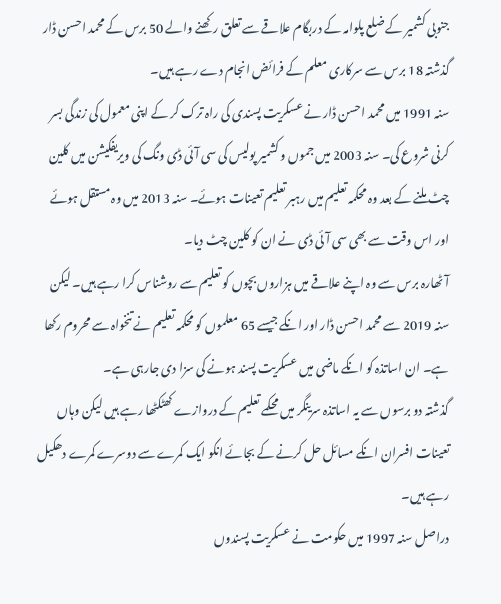جنوبی کشمیر کے ضلع پلوامہ کے دربگام علاقے سے تعلق رکھنے والے 50 برس کے محمد احسن ڈار گذشتہ 18 برس سے سرکاری معلم کے فرائض انجام دے رہے ہیں۔
سنہ 1991 میں محمد احسن ڈار نے عسکریت پسندی کی راہ ترک کر کے اپنی معمول کی زندگی بسر کرنی شروع کی۔ سنہ 2003 میں جموں و کشمیر پولیس کی سی آئی ڈی ونگ کی ویریفکیشن میں کلین چٹ ملنے کے بعد وہ محکمہ تعلیم میں رہبر تعلیم تعینات ہوئے۔ سنہ 2013 میں وہ مستقل ہوئے اور اس وقت سے بھی سی آئی ڈی نے ان کو کلین چٹ دیا۔
آٹھارہ برس سے وہ اپنے علاقے میں ہزاروں بچوں کو تعلیم سے روشناس کرا رہے ہیں۔ لیکن سنہ 2019 سے محمد احسن ڈار اور انکے جیسے 65 معلموں کو محکمہ تعلیم نے تنخواہ سے محروم رکھا ہے۔ ان اساتذہ کو انکے ماضی میں عسکریت پسند ہونے کی سزا دی جارہی ہے۔
گذشتہ دو برسوں سے یہ اساتذہ سرینگر میں محکمے تعلیم کے دروازے کھٹکٹھا رہے ہیں لیکن وہاں تعینات افسران انکے مسائل حل کرنے کے بجائے انکو ایک کمرے سے دوسرے کمرے دھکیل رہے ہیں۔
دراصل سنہ 1997 میں حکومت نے عسکریت پسندوں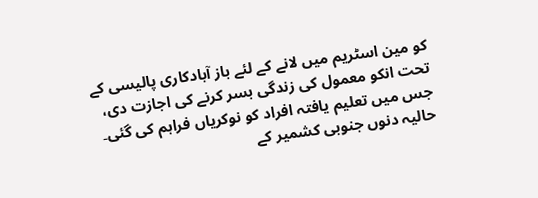کو مین اسٹریم میں لانے کے لئے باز آبادکاری پالیسی کے تحت انکو معمول کی زندگی بسر کرنے کی اجازت دی، جس میں تعلیم یافتہ افراد کو نوکریاں فراہم کی گئی۔
حالیہ دنوں جنوبی کشمیر کے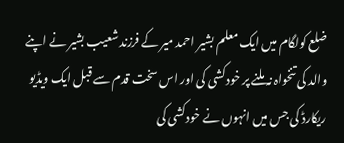ضلع کولگام میں ایک معلم بشیر احمد میر کے فرزند شعیب بشیر نے اپنے والد کی تنخواہ نہ ملنے پر خودکشی کی اور اس سخت قدم سے قبل ایک ویڈیو ریکارڈ کی جس میں انہوں نے خودکشی کی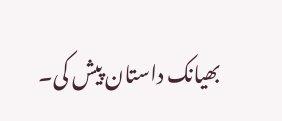بھیانک داستان پیش کی۔